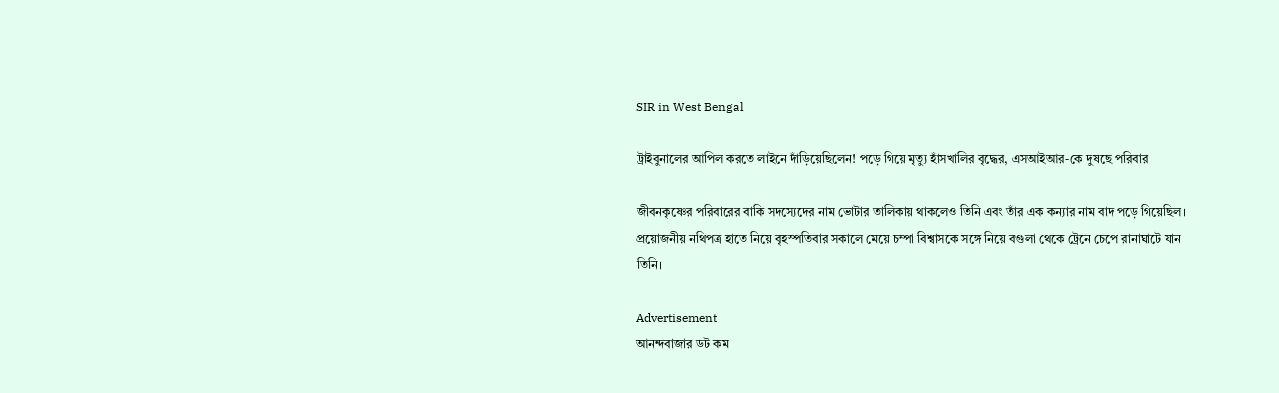SIR in West Bengal

ট্রাইবুনালের আপিল করতে লাইনে দাঁড়িয়েছিলেন! পড়ে গিয়ে মৃত্যু হাঁসখালির বৃদ্ধের, এসআইআর-কে দুষছে পরিবার

জীবনকৃষ্ণের পরিবারের বাকি সদস্যেদের নাম ভোটার তালিকায় থাকলেও তিনি এবং তাঁর এক কন্যার নাম বাদ পড়ে গিয়েছিল। প্রয়োজনীয় নথিপত্র হাতে নিয়ে বৃহস্পতিবার সকালে মেয়ে চম্পা বিশ্বাসকে সঙ্গে নিয়ে বগুলা থেকে ট্রেনে চেপে রানাঘাটে যান তিনি।

Advertisement
আনন্দবাজার ডট কম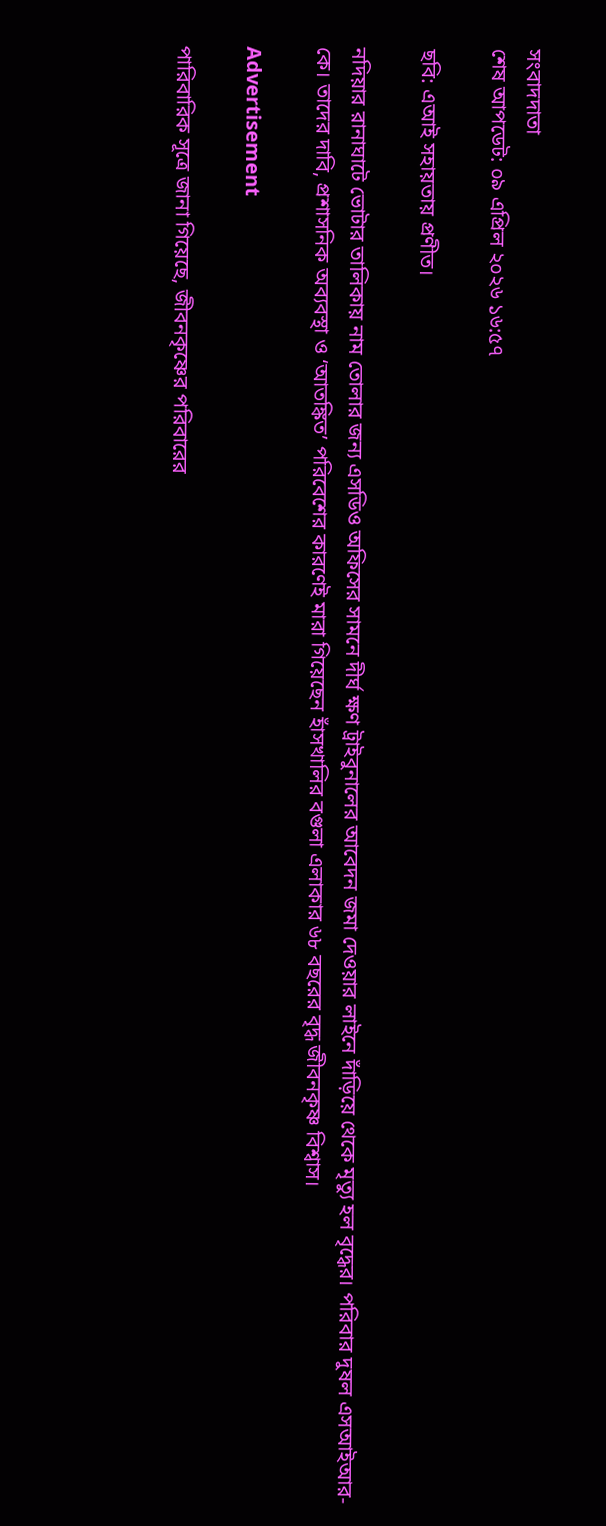সংবাদদাতা
শেষ আপডেট: ০৯ এপ্রিল ২০২৬ ১৬:৫৭

ছবি: এআই সহায়তায় প্রণীত।

নদিয়ার রানাঘাটে ভোটার তালিকায় নাম তোলার জন্য এসডিও অফিসের সামনে দীর্ঘ ক্ষণ ট্রাইবুনালের আবেদন জমা দেওয়ার লাইনে দাঁড়িয়ে থেকে মৃত্যু হল বৃদ্ধের। পরিবার দুষল এসআইআর-কে। তাদের দাবি, প্রশাসনিক অব্যবস্থা ও ‘আতঙ্কিত’ পরিবেশের কারণেই মারা গিয়েছেন হাঁসখালির বগুলা এলাকার ৬৮ বছরের বৃদ্ধ জীবনকৃষ্ণ বিশ্বাস।

Advertisement

পারিবারিক সূত্রে জানা গিয়েছে, জীবনকৃষ্ণের পরিবারের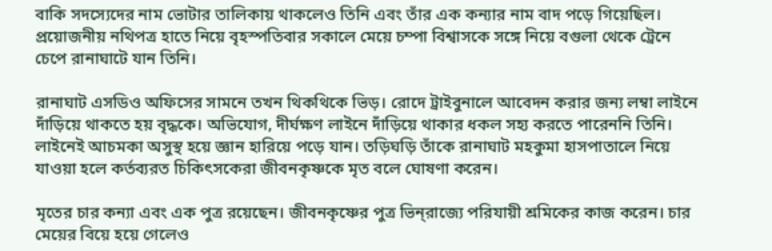বাকি সদস্যেদের নাম ভোটার তালিকায় থাকলেও তিনি এবং তাঁর এক কন্যার নাম বাদ পড়ে গিয়েছিল। প্রয়োজনীয় নথিপত্র হাতে নিয়ে বৃহস্পতিবার সকালে মেয়ে চম্পা বিশ্বাসকে সঙ্গে নিয়ে বগুলা থেকে ট্রেনে চেপে রানাঘাটে যান তিনি।

রানাঘাট এসডিও অফিসের সামনে তখন থিকথিকে ভিড়। রোদে ট্রাইবুনালে আবেদন করার জন্য লম্বা লাইনে দাঁড়িয়ে থাকতে হয় বৃদ্ধকে। অভিযোগ, দীর্ঘক্ষণ লাইনে দাঁড়িয়ে থাকার ধকল সহ্য করতে পারেননি তিনি। লাইনেই আচমকা অসুস্থ হয়ে জ্ঞান হারিয়ে পড়ে যান। তড়িঘড়ি তাঁকে রানাঘাট মহকুমা হাসপাতালে নিয়ে যাওয়া হলে কর্তব্যরত চিকিৎসকেরা জীবনকৃষ্ণকে মৃত বলে ঘোষণা করেন।

মৃতের চার কন্যা এবং এক পুত্র রয়েছেন। জীবনকৃষ্ণের পুত্র ভিন্‌রাজ্যে পরিযায়ী শ্রমিকের কাজ করেন। চার মেয়ের বিয়ে হয়ে গেলেও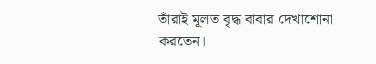তাঁরাই মূলত বৃদ্ধ বাবার দেখাশোনা করতেন।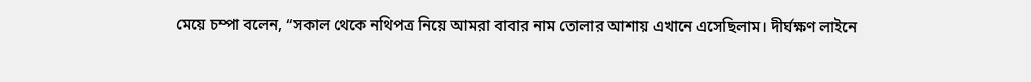মেয়ে চম্পা বলেন, “সকাল থেকে নথিপত্র নিয়ে আমরা বাবার নাম তোলার আশায় এখানে এসেছিলাম। দীর্ঘক্ষণ লাইনে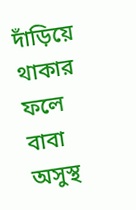দাঁড়িয়ে থাকার ফলে বাবা অসুস্থ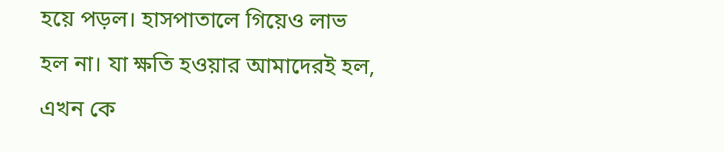হয়ে পড়ল। হাসপাতালে গিয়েও লাভ হল না। যা ক্ষতি হওয়ার আমাদেরই হল, এখন কে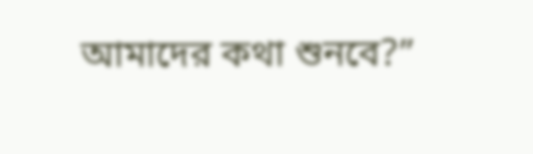আমাদের কথা শুনবে?”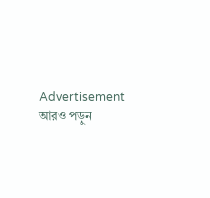Advertisement
আরও পড়ুন